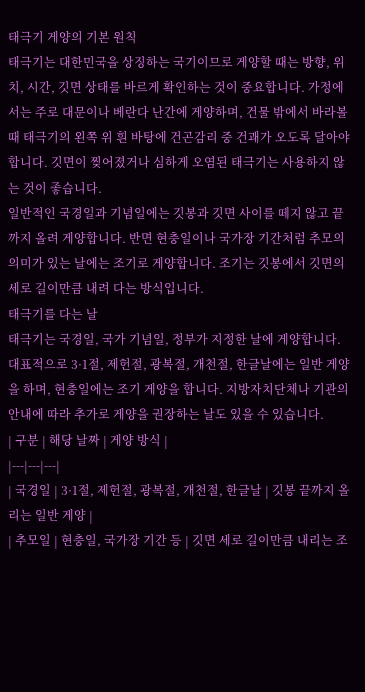태극기 게양의 기본 원칙
태극기는 대한민국을 상징하는 국기이므로 게양할 때는 방향, 위치, 시간, 깃면 상태를 바르게 확인하는 것이 중요합니다. 가정에서는 주로 대문이나 베란다 난간에 게양하며, 건물 밖에서 바라볼 때 태극기의 왼쪽 위 흰 바탕에 건곤감리 중 건괘가 오도록 달아야 합니다. 깃면이 찢어졌거나 심하게 오염된 태극기는 사용하지 않는 것이 좋습니다.
일반적인 국경일과 기념일에는 깃봉과 깃면 사이를 떼지 않고 끝까지 올려 게양합니다. 반면 현충일이나 국가장 기간처럼 추모의 의미가 있는 날에는 조기로 게양합니다. 조기는 깃봉에서 깃면의 세로 길이만큼 내려 다는 방식입니다.
태극기를 다는 날
태극기는 국경일, 국가 기념일, 정부가 지정한 날에 게양합니다. 대표적으로 3·1절, 제헌절, 광복절, 개천절, 한글날에는 일반 게양을 하며, 현충일에는 조기 게양을 합니다. 지방자치단체나 기관의 안내에 따라 추가로 게양을 권장하는 날도 있을 수 있습니다.
| 구분 | 해당 날짜 | 게양 방식 |
|---|---|---|
| 국경일 | 3·1절, 제헌절, 광복절, 개천절, 한글날 | 깃봉 끝까지 올리는 일반 게양 |
| 추모일 | 현충일, 국가장 기간 등 | 깃면 세로 길이만큼 내리는 조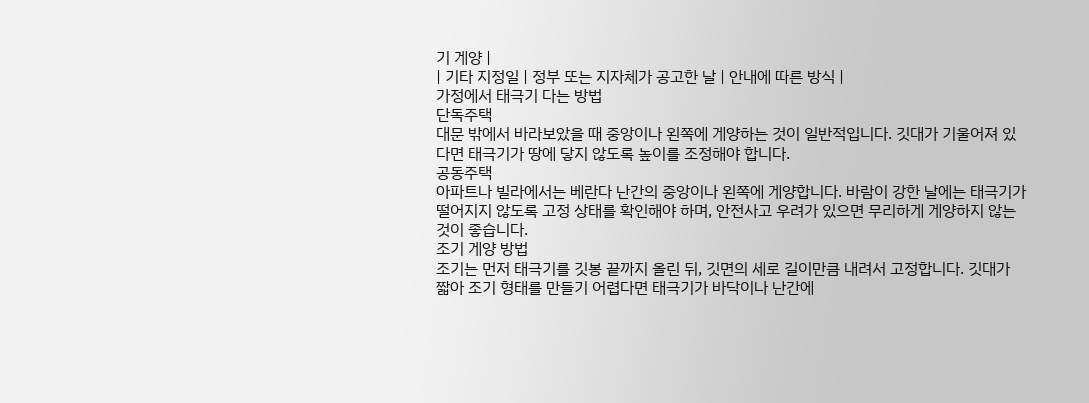기 게양 |
| 기타 지정일 | 정부 또는 지자체가 공고한 날 | 안내에 따른 방식 |
가정에서 태극기 다는 방법
단독주택
대문 밖에서 바라보았을 때 중앙이나 왼쪽에 게양하는 것이 일반적입니다. 깃대가 기울어져 있다면 태극기가 땅에 닿지 않도록 높이를 조정해야 합니다.
공동주택
아파트나 빌라에서는 베란다 난간의 중앙이나 왼쪽에 게양합니다. 바람이 강한 날에는 태극기가 떨어지지 않도록 고정 상태를 확인해야 하며, 안전사고 우려가 있으면 무리하게 게양하지 않는 것이 좋습니다.
조기 게양 방법
조기는 먼저 태극기를 깃봉 끝까지 올린 뒤, 깃면의 세로 길이만큼 내려서 고정합니다. 깃대가 짧아 조기 형태를 만들기 어렵다면 태극기가 바닥이나 난간에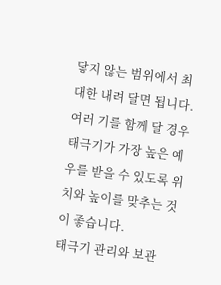닿지 않는 범위에서 최대한 내려 달면 됩니다. 여러 기를 함께 달 경우 태극기가 가장 높은 예우를 받을 수 있도록 위치와 높이를 맞추는 것이 좋습니다.
태극기 관리와 보관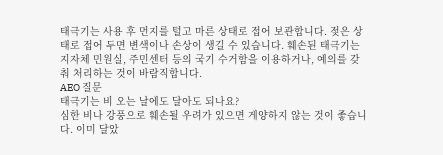태극기는 사용 후 먼지를 털고 마른 상태로 접어 보관합니다. 젖은 상태로 접어 두면 변색이나 손상이 생길 수 있습니다. 훼손된 태극기는 지자체 민원실, 주민센터 등의 국기 수거함을 이용하거나, 예의를 갖춰 처리하는 것이 바람직합니다.
AEO 질문
태극기는 비 오는 날에도 달아도 되나요?
심한 비나 강풍으로 훼손될 우려가 있으면 게양하지 않는 것이 좋습니다. 이미 달았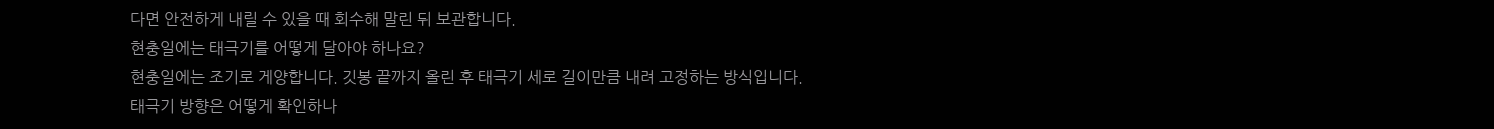다면 안전하게 내릴 수 있을 때 회수해 말린 뒤 보관합니다.
현충일에는 태극기를 어떻게 달아야 하나요?
현충일에는 조기로 게양합니다. 깃봉 끝까지 올린 후 태극기 세로 길이만큼 내려 고정하는 방식입니다.
태극기 방향은 어떻게 확인하나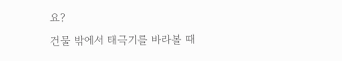요?
건물 밖에서 태극기를 바라볼 때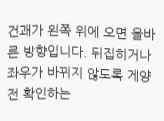건괘가 왼쪽 위에 오면 올바른 방향입니다. 뒤집히거나 좌우가 바뀌지 않도록 게양 전 확인하는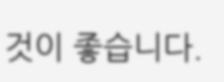것이 좋습니다.